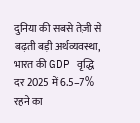दुनिया की सबसे तेज़ी से बढ़ती बड़ी अर्थव्यवस्था,
भारत की GDP वृद्धि दर 2025 में 6.5–7% रहने का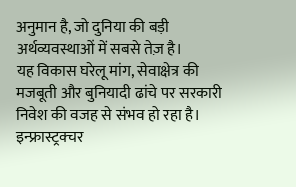अनुमान है, जो दुनिया की बड़ी अर्थव्यवस्थाओं में सबसे तेज़ है।
यह विकास घरेलू मांग, सेवाक्षेत्र की मजबूती और बुनियादी ढांचे पर सरकारी निवेश की वजह से संभव हो रहा है।
इन्फ्रास्ट्रक्चर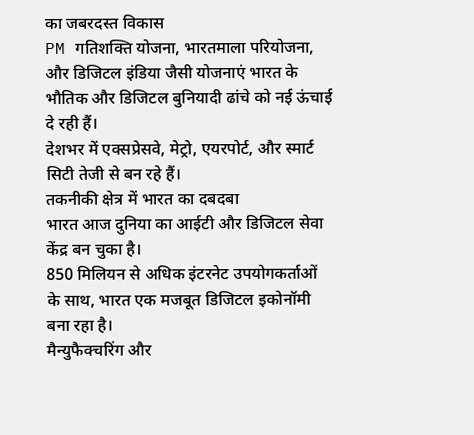का जबरदस्त विकास
PM गतिशक्ति योजना, भारतमाला परियोजना, और डिजिटल इंडिया जैसी योजनाएं भारत के भौतिक और डिजिटल बुनियादी ढांचे को नई ऊंचाई दे रही हैं।
देशभर में एक्सप्रेसवे, मेट्रो, एयरपोर्ट, और स्मार्ट सिटी तेजी से बन रहे हैं।
तकनीकी क्षेत्र में भारत का दबदबा
भारत आज दुनिया का आईटी और डिजिटल सेवा केंद्र बन चुका है।
850 मिलियन से अधिक इंटरनेट उपयोगकर्ताओं के साथ, भारत एक मजबूत डिजिटल इकोनॉमी बना रहा है।
मैन्युफैक्चरिंग और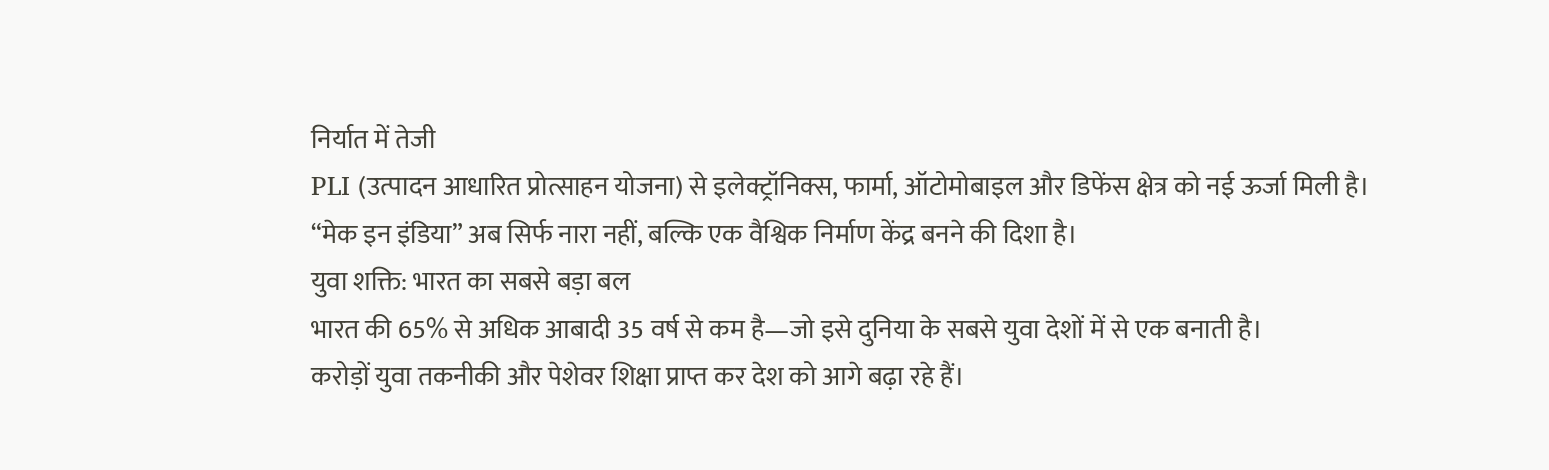निर्यात में तेजी
PLI (उत्पादन आधारित प्रोत्साहन योजना) से इलेक्ट्रॉनिक्स, फार्मा, ऑटोमोबाइल और डिफेंस क्षेत्र को नई ऊर्जा मिली है।
“मेक इन इंडिया” अब सिर्फ नारा नहीं, बल्कि एक वैश्विक निर्माण केंद्र बनने की दिशा है।
युवा शक्ति: भारत का सबसे बड़ा बल
भारत की 65% से अधिक आबादी 35 वर्ष से कम है—जो इसे दुनिया के सबसे युवा देशों में से एक बनाती है।
करोड़ों युवा तकनीकी और पेशेवर शिक्षा प्राप्त कर देश को आगे बढ़ा रहे हैं।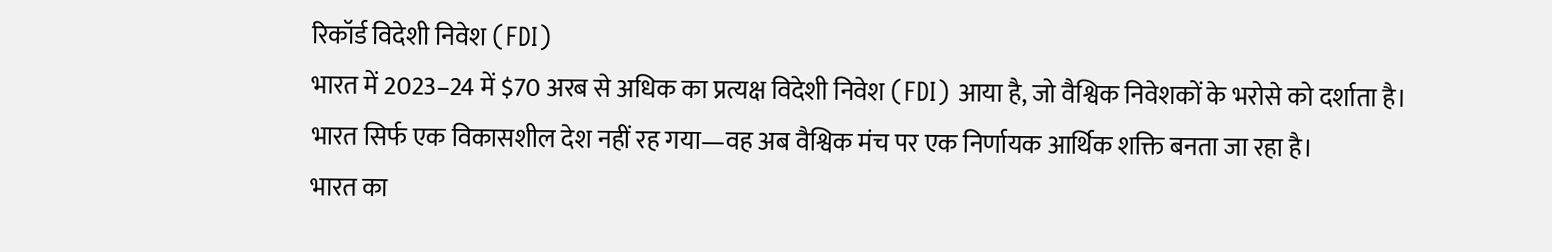रिकॉर्ड विदेशी निवेश (FDI)
भारत में 2023–24 में $70 अरब से अधिक का प्रत्यक्ष विदेशी निवेश (FDI) आया है, जो वैश्विक निवेशकों के भरोसे को दर्शाता है।
भारत सिर्फ एक विकासशील देश नहीं रह गया—वह अब वैश्विक मंच पर एक निर्णायक आर्थिक शक्ति बनता जा रहा है।
भारत का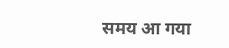समय आ गया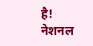है!
नेशनल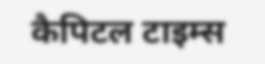कैपिटल टाइम्स